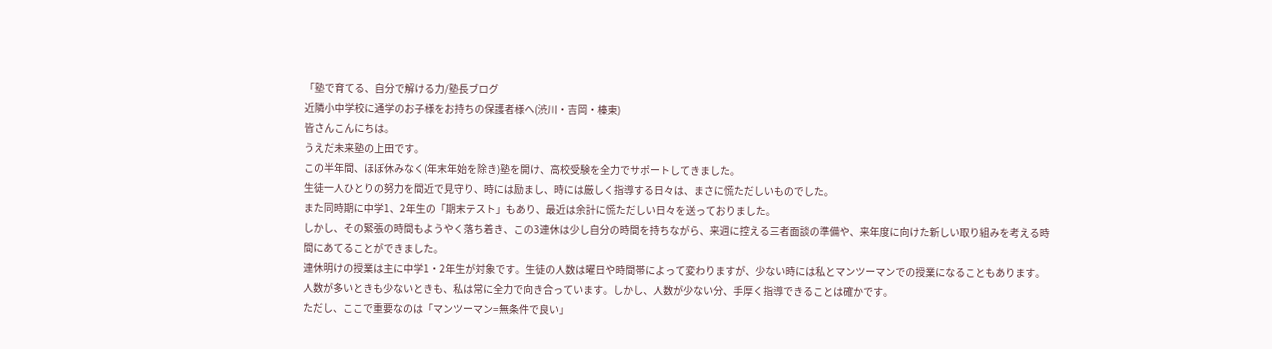「塾で育てる、自分で解ける力/塾長ブログ
近隣小中学校に通学のお子様をお持ちの保護者様へ(渋川・吉岡・榛東)
皆さんこんにちは。
うえだ未来塾の上田です。
この半年間、ほぼ休みなく(年末年始を除き)塾を開け、高校受験を全力でサポートしてきました。
生徒一人ひとりの努力を間近で見守り、時には励まし、時には厳しく指導する日々は、まさに慌ただしいものでした。
また同時期に中学1、2年生の「期末テスト」もあり、最近は余計に慌ただしい日々を送っておりました。
しかし、その緊張の時間もようやく落ち着き、この3連休は少し自分の時間を持ちながら、来週に控える三者面談の準備や、来年度に向けた新しい取り組みを考える時間にあてることができました。
連休明けの授業は主に中学1・2年生が対象です。生徒の人数は曜日や時間帯によって変わりますが、少ない時には私とマンツーマンでの授業になることもあります。
人数が多いときも少ないときも、私は常に全力で向き合っています。しかし、人数が少ない分、手厚く指導できることは確かです。
ただし、ここで重要なのは「マンツーマン=無条件で良い」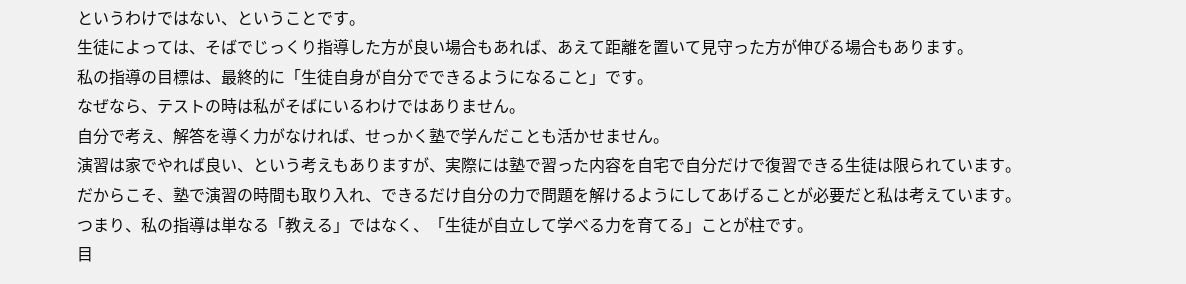というわけではない、ということです。
生徒によっては、そばでじっくり指導した方が良い場合もあれば、あえて距離を置いて見守った方が伸びる場合もあります。
私の指導の目標は、最終的に「生徒自身が自分でできるようになること」です。
なぜなら、テストの時は私がそばにいるわけではありません。
自分で考え、解答を導く力がなければ、せっかく塾で学んだことも活かせません。
演習は家でやれば良い、という考えもありますが、実際には塾で習った内容を自宅で自分だけで復習できる生徒は限られています。
だからこそ、塾で演習の時間も取り入れ、できるだけ自分の力で問題を解けるようにしてあげることが必要だと私は考えています。
つまり、私の指導は単なる「教える」ではなく、「生徒が自立して学べる力を育てる」ことが柱です。
目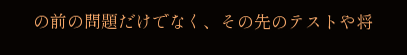の前の問題だけでなく、その先のテストや将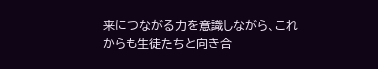来につながる力を意識しながら、これからも生徒たちと向き合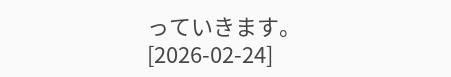っていきます。
[2026-02-24]